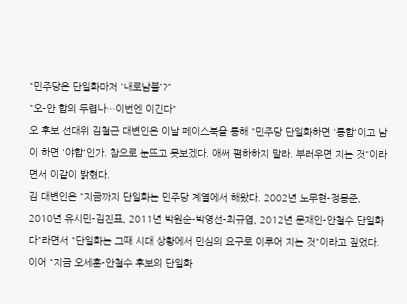"민주당은 단일화마저 '내로남불'?"
"오-안 합의 두렵나…이번엔 이긴다"
오 후보 선대위 김철근 대변인은 이날 페이스북을 통해 "민주당 단일화하면 '통합'이고 남이 하면 '야합'인가. 참으로 눈뜨고 못보겠다. 애써 폄하하지 말라. 부러우면 지는 것"이라면서 이같이 밝혔다.
김 대변인은 "지금까지 단일화는 민주당 계열에서 해왔다. 2002년 노무현-정몽준, 2010년 유시민-김진표, 2011년 박원순-박영선-최규엽, 2012년 문재인-안철수 단일화다"라면서 "단일화는 그때 시대 상황에서 민심의 요구로 이루어 지는 것"이라고 짚었다.
이어 "지금 오세훈-안철수 후보의 단일화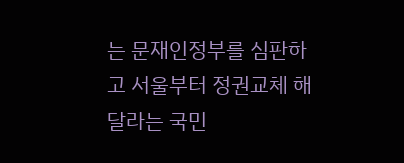는 문재인정부를 심판하고 서울부터 정권교체 해달라는 국민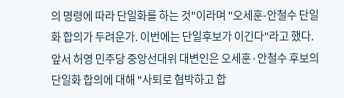의 명령에 따라 단일화를 하는 것"이라며 "오세훈-안철수 단일화 합의가 두려운가. 이번에는 단일후보가 이긴다"라고 했다.
앞서 허영 민주당 중앙선대위 대변인은 오세훈·안철수 후보의 단일화 합의에 대해 "사퇴로 협박하고 합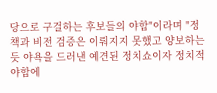당으로 구걸하는 후보들의 야합"이라며 "정책과 비전 검증은 이뤄지지 못했고 양보하는 듯 야욕을 드러낸 예견된 정치쇼이자 정치적 야합에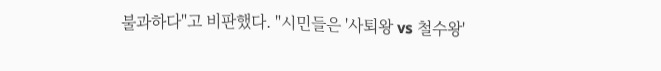불과하다"고 비판했다. "시민들은 '사퇴왕 vs 철수왕'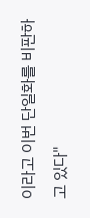이라고 이번 단일화를 비판하고 있다"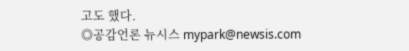고도 했다.
◎공감언론 뉴시스 mypark@newsis.com